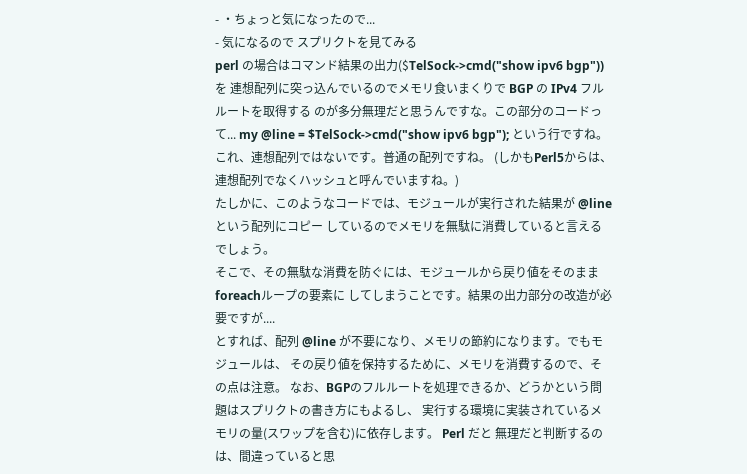- ・ちょっと気になったので...
- 気になるので スプリクトを見てみる
perl の場合はコマンド結果の出力($TelSock->cmd("show ipv6 bgp"))を 連想配列に突っ込んでいるのでメモリ食いまくりで BGP の IPv4 フルルートを取得する のが多分無理だと思うんですな。この部分のコードって... my @line = $TelSock->cmd("show ipv6 bgp"); という行ですね。 これ、連想配列ではないです。普通の配列ですね。 (しかもPerl5からは、 連想配列でなくハッシュと呼んでいますね。)
たしかに、このようなコードでは、モジュールが実行された結果が @line という配列にコピー しているのでメモリを無駄に消費していると言えるでしょう。
そこで、その無駄な消費を防ぐには、モジュールから戻り値をそのまま foreachループの要素に してしまうことです。結果の出力部分の改造が必要ですが....
とすれば、配列 @line が不要になり、メモリの節約になります。でもモジュールは、 その戻り値を保持するために、メモリを消費するので、その点は注意。 なお、BGPのフルルートを処理できるか、どうかという問題はスプリクトの書き方にもよるし、 実行する環境に実装されているメモリの量(スワップを含む)に依存します。 Perl だと 無理だと判断するのは、間違っていると思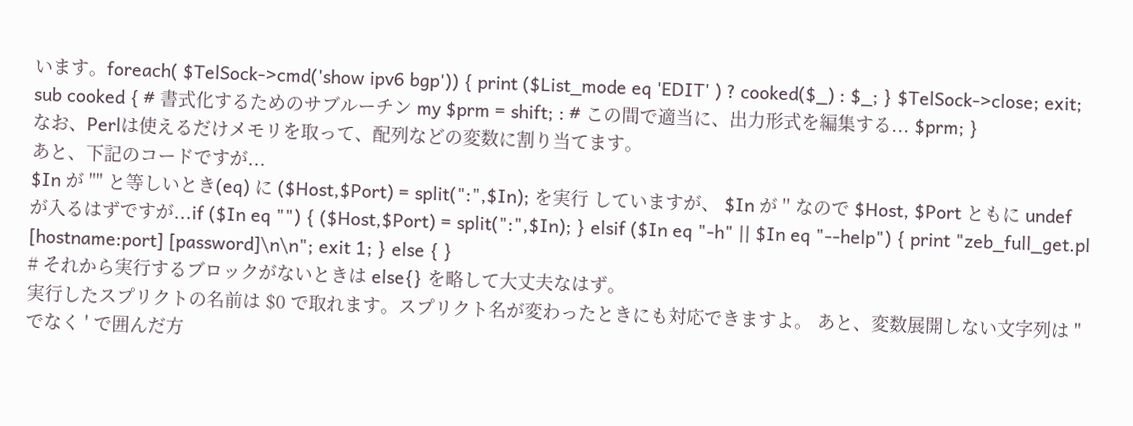います。foreach( $TelSock->cmd('show ipv6 bgp')) { print ($List_mode eq 'EDIT' ) ? cooked($_) : $_; } $TelSock->close; exit; sub cooked { # 書式化するためのサブルーチン my $prm = shift; : # この間で適当に、出力形式を編集する... $prm; }
なお、Perlは使えるだけメモリを取って、配列などの変数に割り当てます。
あと、下記のコードですが...
$In が "" と等しいとき(eq) に ($Host,$Port) = split(":",$In); を実行 していますが、 $In が '' なので $Host, $Port ともに undef が入るはずですが...if ($In eq "") { ($Host,$Port) = split(":",$In); } elsif ($In eq "-h" || $In eq "--help") { print "zeb_full_get.pl [hostname:port] [password]\n\n"; exit 1; } else { }
# それから実行するブロックがないときは else{} を略して大丈夫なはず。
実行したスプリクトの名前は $0 で取れます。スプリクト名が変わったときにも対応できますよ。 あと、変数展開しない文字列は " でなく ' で囲んだ方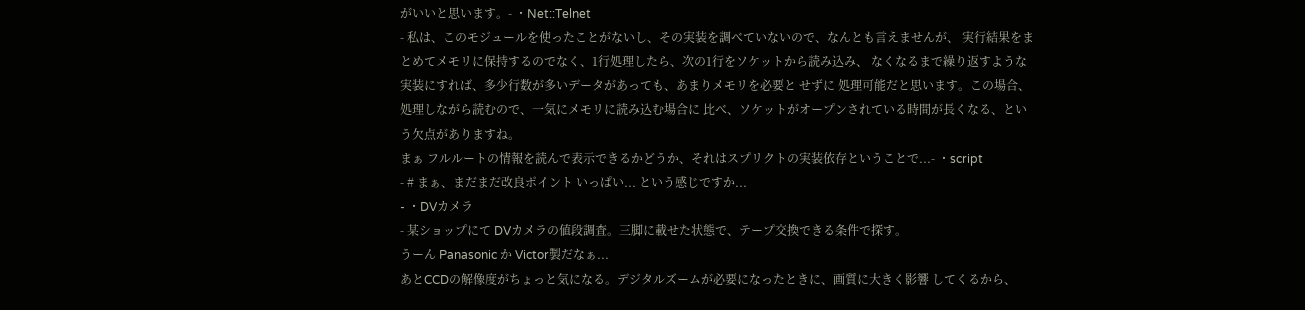がいいと思います。- ・Net::Telnet
- 私は、このモジュールを使ったことがないし、その実装を調べていないので、なんとも言えませんが、 実行結果をまとめてメモリに保持するのでなく、1行処理したら、次の1行をソケットから読み込み、 なくなるまで繰り返すような実装にすれば、多少行数が多いデータがあっても、あまりメモリを必要と せずに 処理可能だと思います。この場合、処理しながら読むので、一気にメモリに読み込む場合に 比べ、ソケットがオープンされている時間が長くなる、という欠点がありますね。
まぁ フルルートの情報を読んで表示できるかどうか、それはスプリクトの実装依存ということで...- ・script
- # まぁ、まだまだ改良ポイント いっぱい... という感じですか...
- ・DVカメラ
- 某ショップにて DVカメラの値段調査。三脚に載せた状態で、テープ交換できる条件で探す。
うーん Panasonic か Victor製だなぁ...
あとCCDの解像度がちょっと気になる。デジタルズームが必要になったときに、画質に大きく影響 してくるから、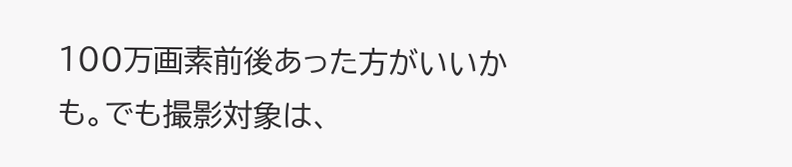100万画素前後あった方がいいかも。でも撮影対象は、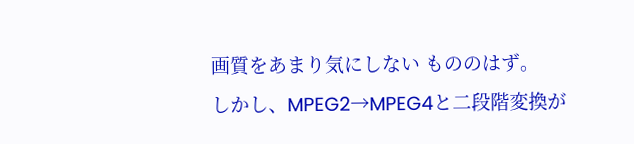画質をあまり気にしない もののはず。
しかし、MPEG2→MPEG4と二段階変換が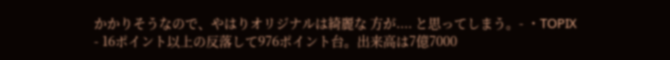かかりそうなので、やはりオリジナルは綺麗な 方が.... と思ってしまう。- ・TOPIX
- 16ポイント以上の反落して976ポイント台。出来高は7億7000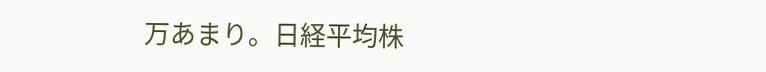万あまり。日経平均株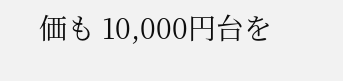価も 10,000円台を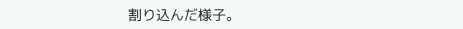割り込んだ様子。